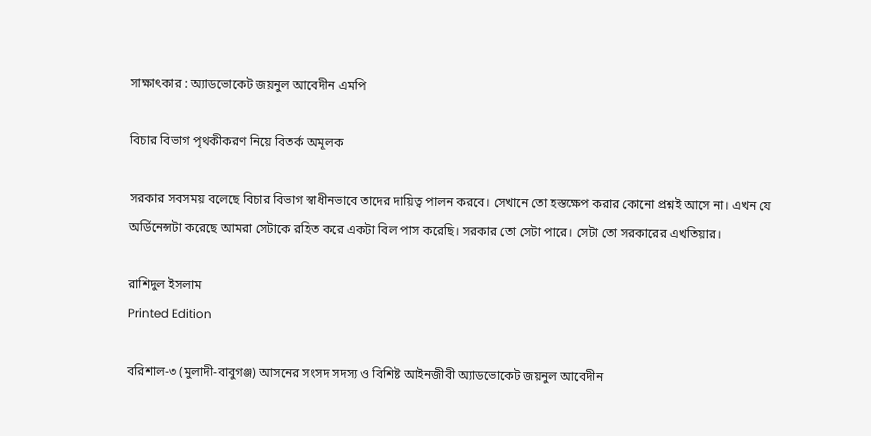সাক্ষাৎকার : অ্যাডভোকেট জয়নুল আবেদীন এমপি

বিচার বিভাগ পৃথকীকরণ নিয়ে বিতর্ক অমূলক

সরকার সবসময় বলেছে বিচার বিভাগ স্বাধীনভাবে তাদের দায়িত্ব পালন করবে। সেখানে তো হস্তক্ষেপ করার কোনো প্রশ্নই আসে না। এখন যে অর্ডিনেন্সটা করেছে আমরা সেটাকে রহিত করে একটা বিল পাস করেছি। সরকার তো সেটা পারে। সেটা তো সরকারের এখতিয়ার।

রাশিদুল ইসলাম
Printed Edition

বরিশাল-৩ (মুলাদী-বাবুগঞ্জ) আসনের সংসদ সদস্য ও বিশিষ্ট আইনজীবী অ্যাডভোকেট জয়নুল আবেদীন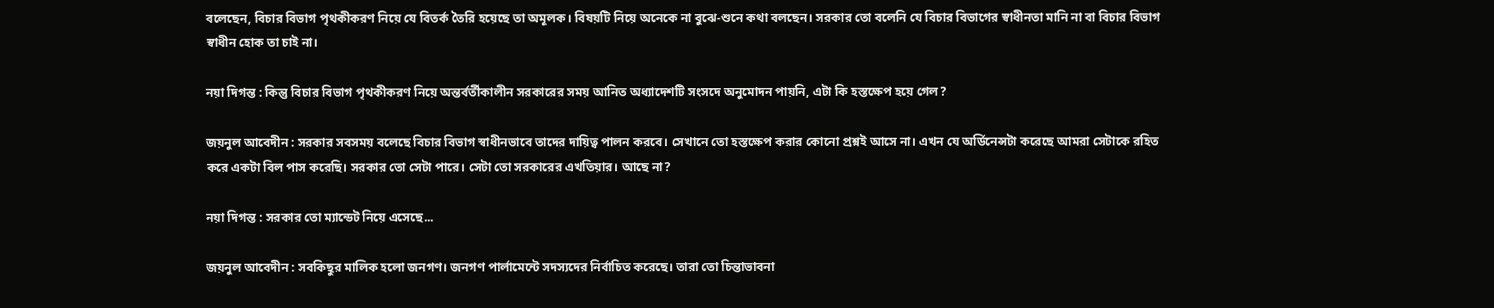বলেছেন, বিচার বিভাগ পৃথকীকরণ নিয়ে যে বিতর্ক তৈরি হয়েছে তা অমূলক। বিষয়টি নিয়ে অনেকে না বুঝে-শুনে কথা বলছেন। সরকার তো বলেনি যে বিচার বিভাগের স্বাধীনতা মানি না বা বিচার বিভাগ স্বাধীন হোক তা চাই না।

নয়া দিগন্ত : কিন্তু বিচার বিভাগ পৃথকীকরণ নিয়ে অন্তর্বর্তীকালীন সরকারের সময় আনিত অধ্যাদেশটি সংসদে অনুমোদন পায়নি, এটা কি হস্তক্ষেপ হয়ে গেল?

জয়নুল আবেদীন : সরকার সবসময় বলেছে বিচার বিভাগ স্বাধীনভাবে তাদের দায়িত্ব পালন করবে। সেখানে তো হস্তক্ষেপ করার কোনো প্রশ্নই আসে না। এখন যে অর্ডিনেন্সটা করেছে আমরা সেটাকে রহিত করে একটা বিল পাস করেছি। সরকার তো সেটা পারে। সেটা তো সরকারের এখতিয়ার। আছে না?

নয়া দিগন্ত : সরকার তো ম্যান্ডেট নিয়ে এসেছে...

জয়নুল আবেদীন : সবকিছুর মালিক হলো জনগণ। জনগণ পার্লামেন্টে সদস্যদের নির্বাচিত করেছে। তারা তো চিন্তাভাবনা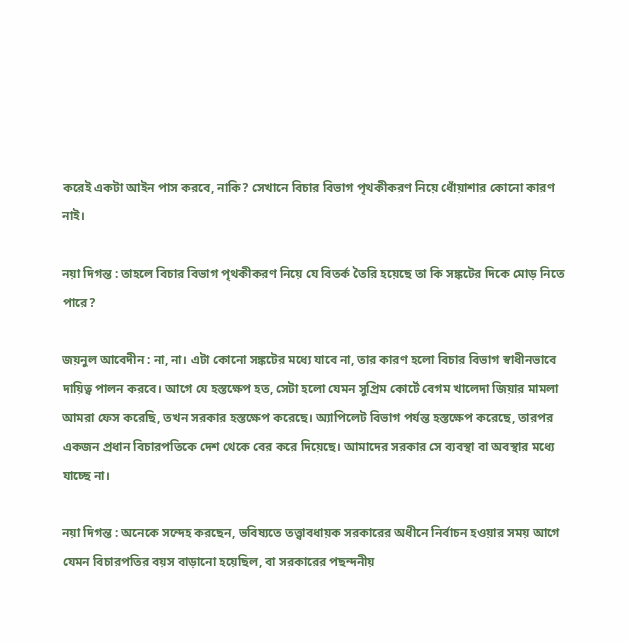করেই একটা আইন পাস করবে, নাকি? সেখানে বিচার বিভাগ পৃথকীকরণ নিয়ে ধোঁয়াশার কোনো কারণ নাই।

নয়া দিগন্ত : তাহলে বিচার বিভাগ পৃথকীকরণ নিয়ে যে বিতর্ক তৈরি হয়েছে তা কি সঙ্কটের দিকে মোড় নিতে পারে?

জয়নুল আবেদীন : না, না। এটা কোনো সঙ্কটের মধ্যে যাবে না, তার কারণ হলো বিচার বিভাগ স্বাধীনভাবে দায়িত্ব পালন করবে। আগে যে হস্তক্ষেপ হত, সেটা হলো যেমন সুপ্রিম কোর্টে বেগম খালেদা জিয়ার মামলা আমরা ফেস করেছি, তখন সরকার হস্তক্ষেপ করেছে। অ্যাপিলেট বিভাগ পর্যন্ত হস্তক্ষেপ করেছে, তারপর একজন প্রধান বিচারপতিকে দেশ থেকে বের করে দিয়েছে। আমাদের সরকার সে ব্যবস্থা বা অবস্থার মধ্যে যাচ্ছে না।

নয়া দিগন্ত : অনেকে সন্দেহ করছেন, ভবিষ্যতে তত্ত্বাবধায়ক সরকারের অধীনে নির্বাচন হওয়ার সময় আগে যেমন বিচারপতির বয়স বাড়ানো হয়েছিল, বা সরকারের পছন্দনীয়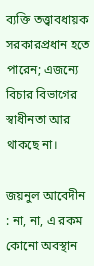ব্যক্তি তত্ত্বাবধায়ক সরকারপ্রধান হতে পারেন; এজন্যে বিচার বিভাগের স্বাধীনতা আর থাকছে না।

জয়নুল আবেদীন : না, না, এ রকম কোনো অবস্থান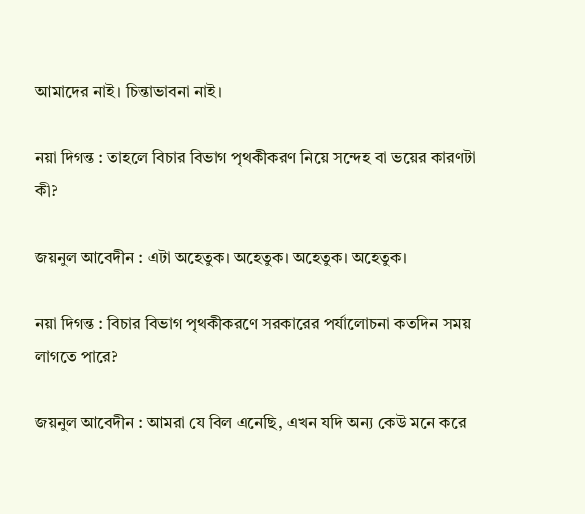আমাদের নাই। চিন্তাভাবনা নাই।

নয়া দিগন্ত : তাহলে বিচার বিভাগ পৃথকীকরণ নিয়ে সন্দেহ বা ভয়ের কারণটা কী?

জয়নুল আবেদীন : এটা অহেতুক। অহেতুক। অহেতুক। অহেতুক।

নয়া দিগন্ত : বিচার বিভাগ পৃথকীকরণে সরকারের পর্যালোচনা কতদিন সময় লাগতে পারে?

জয়নুল আবেদীন : আমরা যে বিল এনেছি, এখন যদি অন্য কেউ মনে করে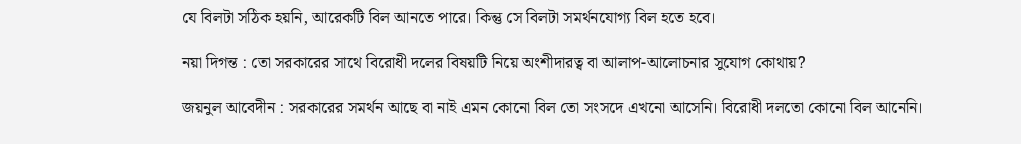যে বিলটা সঠিক হয়নি, আরেকটি বিল আনতে পারে। কিন্তু সে বিলটা সমর্থনযোগ্য বিল হতে হবে।

নয়া দিগন্ত : তো সরকারের সাথে বিরোধী দলের বিষয়টি নিয়ে অংশীদারত্ব বা আলাপ-আলোচনার সুযোগ কোথায়?

জয়নুল আবেদীন : সরকারের সমর্থন আছে বা নাই এমন কোনো বিল তো সংসদে এখনো আসেনি। বিরোধী দলতো কোনো বিল আনেনি।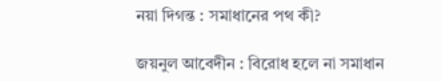নয়া দিগন্ত : সমাধানের পথ কী?

জয়নুল আবেদীন : বিরোধ হলে না সমাধান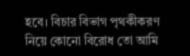হবে। বিচার বিভাগ পৃথকীকরণ নিয়ে কোনো বিরোধ তো আমি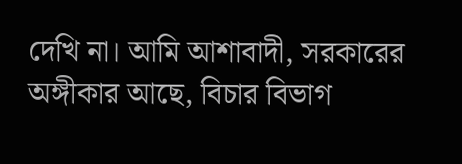দেখি না। আমি আশাবাদী, সরকারের অঙ্গীকার আছে, বিচার বিভাগ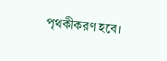পৃথকীকরণ হবে।